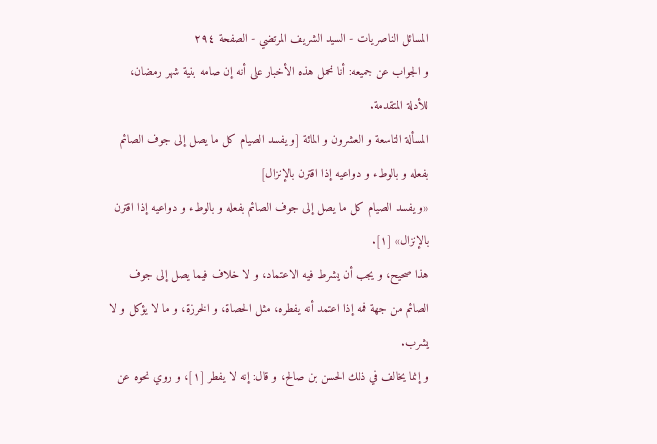المسائل الناصريات - السيد الشريف المرتضي - الصفحة ٢٩٤
و الجواب عن جميعه: أنا نحمل هذه الأخبار على أنه إن صامه بنية شهر رمضان، للأدلة المتقدمة.
المسألة التاسعة و العشرون و المائة [و يفسد الصيام كل ما يصل إلى جوف الصائم بفعله و بالوطء و دواعيه إذا اقترن بالإنزال]
«و يفسد الصيام كل ما يصل إلى جوف الصائم بفعله و بالوطء و دواعيه إذا اقترن بالإنزال» [١].
هذا صحيح، و يجب أن يشرط فيه الاعتماد، و لا خلاف فيما يصل إلى جوف الصائم من جهة فمه إذا اعتمد أنه يفطره، مثل الحصاة، و الخرزة، و ما لا يؤكل و لا يشرب.
و إنما يخالف في ذلك الحسن بن صالح، و قال: إنه لا يفطر [١]، و روي نحوه عن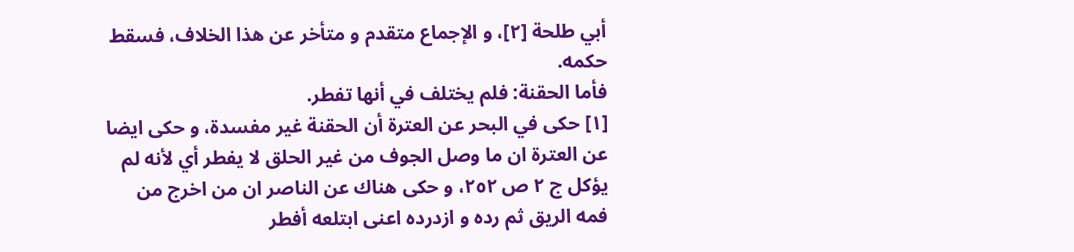أبي طلحة [٢]، و الإجماع متقدم و متأخر عن هذا الخلاف، فسقط حكمه.
فأما الحقنة: فلم يختلف في أنها تفطر.
[١] حكى في البحر عن العترة أن الحقنة غير مفسدة، و حكى ايضا عن العترة ان ما وصل الجوف من غير الحلق لا يفطر أي لأنه لم يؤكل ج ٢ ص ٢٥٢، و حكى هناك عن الناصر ان من اخرج من فمه الريق ثم رده و ازدرده اعنى ابتلعه أفطر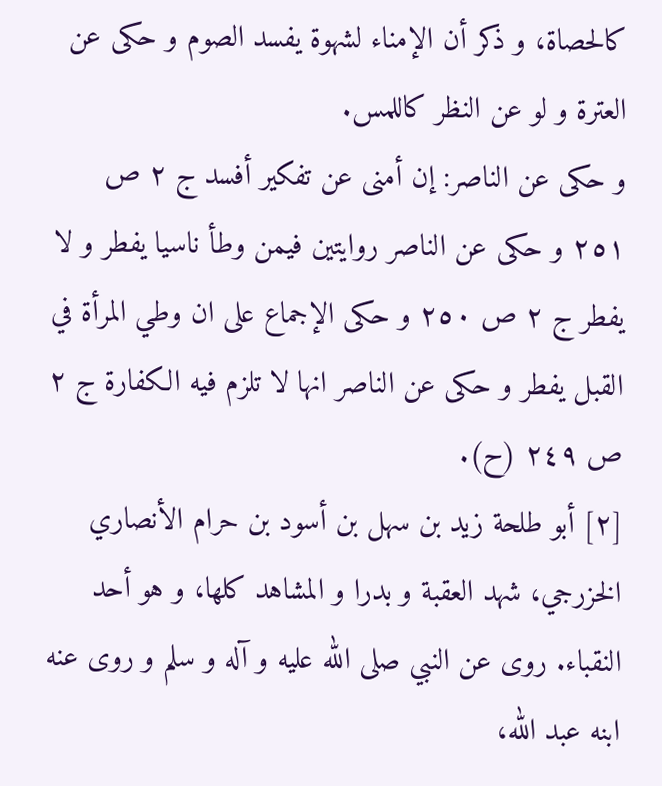كالحصاة، و ذكر أن الإمناء لشهوة يفسد الصوم و حكى عن العترة و لو عن النظر كاللمس.
و حكى عن الناصر: إن أمنى عن تفكير أفسد ج ٢ ص ٢٥١ و حكى عن الناصر روايتين فيمن وطأ ناسيا يفطر و لا يفطر ج ٢ ص ٢٥٠ و حكى الإجماع على ان وطي المرأة في القبل يفطر و حكى عن الناصر انها لا تلزم فيه الكفارة ج ٢ ص ٢٤٩ (ح).
[٢] أبو طلحة زيد بن سهل بن أسود بن حرام الأنصاري الخزرجي، شهد العقبة و بدرا و المشاهد كلها، و هو أحد النقباء. روى عن النبي صلى الله عليه و آله و سلم و روى عنه ابنه عبد الله،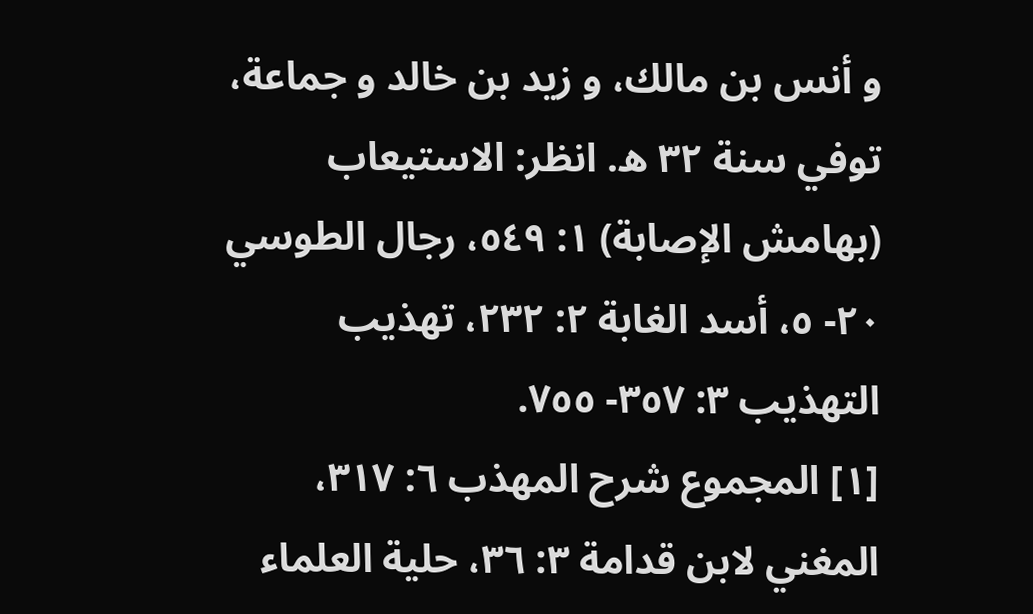و أنس بن مالك، و زيد بن خالد و جماعة، توفي سنة ٣٢ ه. انظر: الاستيعاب (بهامش الإصابة) ١: ٥٤٩، رجال الطوسي ٢٠- ٥، أسد الغابة ٢: ٢٣٢، تهذيب التهذيب ٣: ٣٥٧- ٧٥٥.
[١] المجموع شرح المهذب ٦: ٣١٧، المغني لابن قدامة ٣: ٣٦، حلية العلماء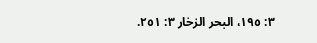٣: ١٩٥، البحر الزخار ٣: ٢٥١.